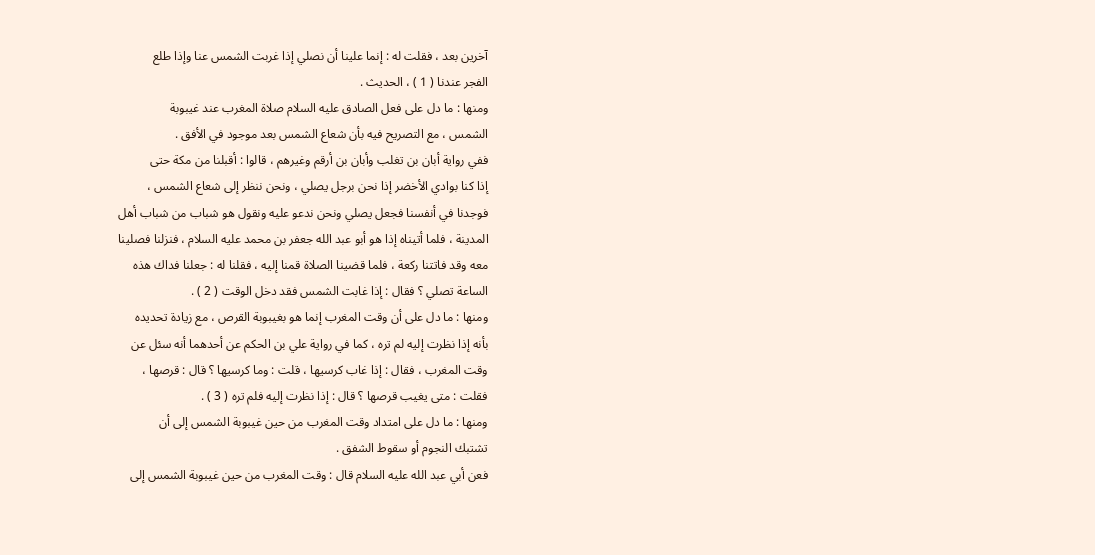آخرين بعد ، فقلت له : إنما علينا أن نصلي إذا غربت الشمس عنا وإذا طلع
الفجر عندنا ( 1 ) ، الحديث .
ومنها : ما دل على فعل الصادق عليه السلام صلاة المغرب عند غيبوبة
الشمس ، مع التصريح فيه بأن شعاع الشمس بعد موجود في الأفق .
ففي رواية أبان بن تغلب وأبان بن أرقم وغيرهم ، قالوا : أقبلنا من مكة حتى
إذا كنا بوادي الأخضر إذا نحن برجل يصلي ، ونحن ننظر إلى شعاع الشمس ،
فوجدنا في أنفسنا فجعل يصلي ونحن ندعو عليه ونقول هو شباب من شباب أهل
المدينة ، فلما أتيناه إذا هو أبو عبد الله جعفر بن محمد عليه السلام ، فنزلنا فصلينا
معه وقد فاتتنا ركعة ، فلما قضينا الصلاة قمنا إليه ، فقلنا له : جعلنا فداك هذه
الساعة تصلي ؟ فقال : إذا غابت الشمس فقد دخل الوقت ( 2 ) .
ومنها : ما دل على أن وقت المغرب إنما هو بغيبوبة القرص ، مع زيادة تحديده
بأنه إذا نظرت إليه لم تره ، كما في رواية علي بن الحكم عن أحدهما أنه سئل عن
وقت المغرب ، فقال : إذا غاب كرسيها ، قلت : وما كرسيها ؟ قال : قرصها ،
فقلت : متى يغيب قرصها ؟ قال : إذا نظرت إليه فلم تره ( 3 ) .
ومنها : ما دل على امتداد وقت المغرب من حين غيبوبة الشمس إلى أن
تشتبك النجوم أو سقوط الشفق .
فعن أبي عبد الله عليه السلام قال : وقت المغرب من حين غيبوبة الشمس إلى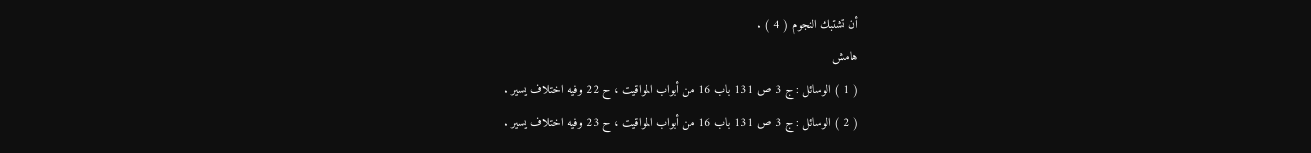أن تشتبك النجوم ( 4 ) .
هامش
( 1 ) الوسائل : ج 3 ص 131 باب 16 من أبواب المواقيت ، ح 22 وفيه اختلاف يسير .
( 2 ) الوسائل : ج 3 ص 131 باب 16 من أبواب المواقيت ، ح 23 وفيه اختلاف يسير .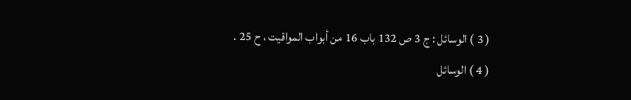( 3 ) الوسائل : ج 3 ص 132 باب 16 من أبواب المواقيت ، ح 25 .
( 4 ) الوسائل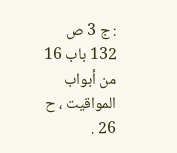: ج 3 ص 132 باب 16 من أبواب المواقيت ، ح 26 .